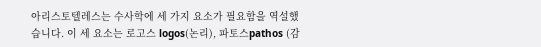아리스토텔레스는 수사학에 세 가지 요소가 필요함을 역설했습니다. 이 세 요소는 로고스 logos(논리), 파토스pathos (감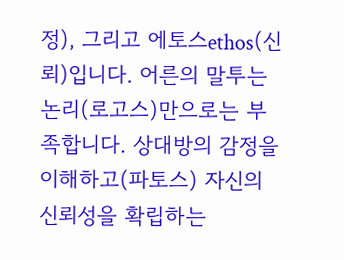정), 그리고 에토스ethos(신뢰)입니다. 어른의 말투는 논리(로고스)만으로는 부족합니다. 상대방의 감정을 이해하고(파토스) 자신의 신뢰성을 확립하는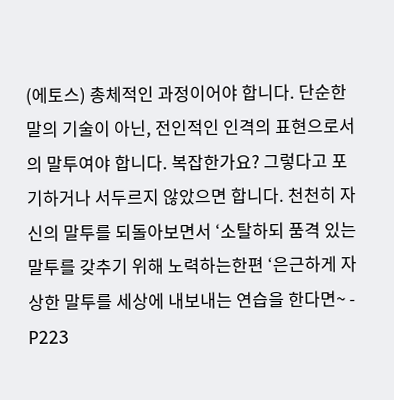(에토스) 총체적인 과정이어야 합니다. 단순한 말의 기술이 아닌, 전인적인 인격의 표현으로서의 말투여야 합니다. 복잡한가요? 그렇다고 포기하거나 서두르지 않았으면 합니다. 천천히 자신의 말투를 되돌아보면서 ‘소탈하되 품격 있는 말투를 갖추기 위해 노력하는한편 ‘은근하게 자상한 말투를 세상에 내보내는 연습을 한다면~ - P223